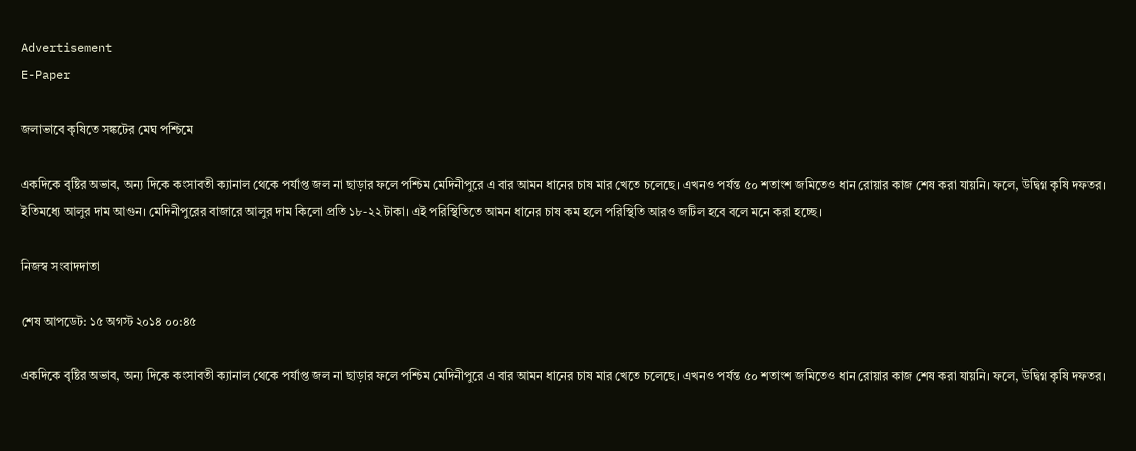Advertisement
E-Paper

জলাভাবে কৃষিতে সঙ্কটের মেঘ পশ্চিমে

একদিকে বৃষ্টির অভাব, অন্য দিকে কংসাবতী ক্যানাল থেকে পর্যাপ্ত জল না ছাড়ার ফলে পশ্চিম মেদিনীপুরে এ বার আমন ধানের চাষ মার খেতে চলেছে। এখনও পর্যন্ত ৫০ শতাংশ জমিতেও ধান রোয়ার কাজ শেষ করা যায়নি। ফলে, উদ্বিগ্ন কৃষি দফতর। ইতিমধ্যে আলুর দাম আগুন। মেদিনীপুরের বাজারে আলুর দাম কিলো প্রতি ১৮-২২ টাকা। এই পরিস্থিতিতে আমন ধানের চাষ কম হলে পরিস্থিতি আরও জটিল হবে বলে মনে করা হচ্ছে।

নিজস্ব সংবাদদাতা

শেষ আপডেট: ১৫ অগস্ট ২০১৪ ০০:৪৫

একদিকে বৃষ্টির অভাব, অন্য দিকে কংসাবতী ক্যানাল থেকে পর্যাপ্ত জল না ছাড়ার ফলে পশ্চিম মেদিনীপুরে এ বার আমন ধানের চাষ মার খেতে চলেছে। এখনও পর্যন্ত ৫০ শতাংশ জমিতেও ধান রোয়ার কাজ শেষ করা যায়নি। ফলে, উদ্বিগ্ন কৃষি দফতর।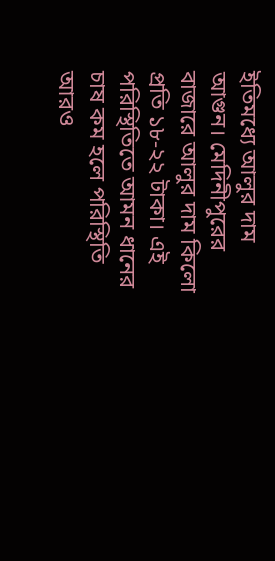ইতিমধ্যে আলুর দাম আগুন। মেদিনীপুরের বাজারে আলুর দাম কিলো প্রতি ১৮-২২ টাকা। এই পরিস্থিতিতে আমন ধানের চাষ কম হলে পরিস্থিতি আরও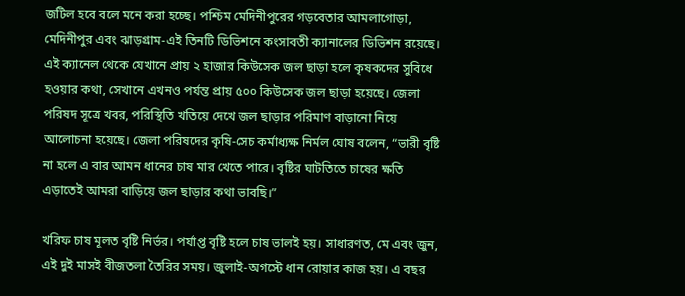জটিল হবে বলে মনে করা হচ্ছে। পশ্চিম মেদিনীপুরের গড়বেতার আমলাগোড়া, মেদিনীপুর এবং ঝাড়গ্রাম-এই তিনটি ডিভিশনে কংসাবতী ক্যানালের ডিভিশন রয়েছে। এই ক্যানেল থেকে যেখানে প্রায় ২ হাজার কিউসেক জল ছাড়া হলে কৃষকদের সুবিধে হওয়ার কথা, সেখানে এখনও পর্যন্ত প্রায় ৫০০ কিউসেক জল ছাড়া হয়েছে। জেলা পরিষদ সূত্রে খবর, পরিস্থিতি খতিয়ে দেখে জল ছাড়ার পরিমাণ বাড়ানো নিয়ে আলোচনা হয়েছে। জেলা পরিষদের কৃষি-সেচ কর্মাধ্যক্ষ নির্মল ঘোষ বলেন, “ভারী বৃষ্টি না হলে এ বার আমন ধানের চাষ মার খেতে পারে। বৃষ্টির ঘাটতিতে চাষের ক্ষতি এড়াতেই আমরা বাড়িয়ে জল ছাড়ার কথা ভাবছি।”

খরিফ চাষ মূলত বৃষ্টি নির্ভর। পর্যাপ্ত বৃষ্টি হলে চাষ ভালই হয়। সাধারণত, মে এবং জুন, এই দুই মাসই বীজতলা তৈরির সময়। জুলাই-অগস্টে ধান রোয়ার কাজ হয়। এ বছর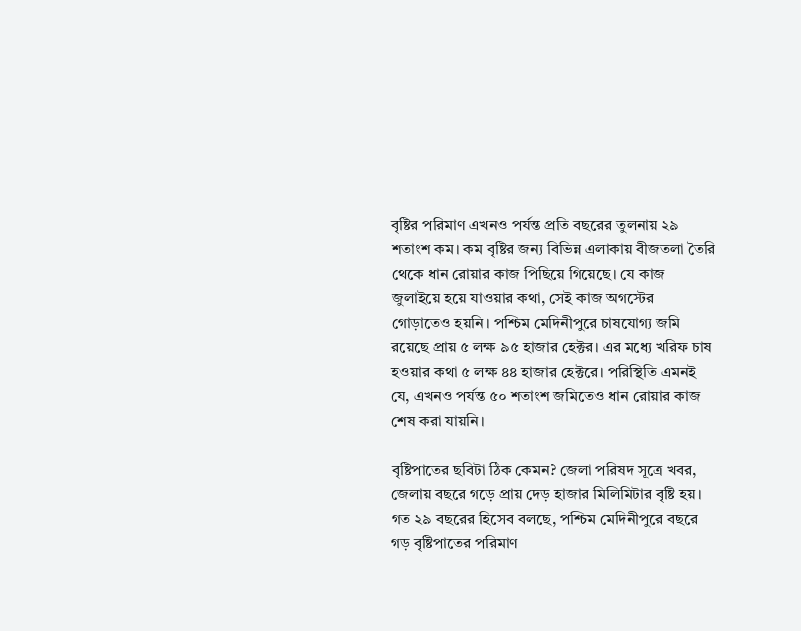বৃষ্টির পরিমাণ এখনও পর্যন্ত প্রতি বছরের তুলনায় ২৯ শতাংশ কম। কম বৃষ্টির জন্য বিভিন্ন এলাকায় বীজতলা তৈরি থেকে ধান রোয়ার কাজ পিছিয়ে গিয়েছে। যে কাজ জুলাইয়ে হয়ে যাওয়ার কথা, সেই কাজ অগস্টের গোড়াতেও হয়নি। পশ্চিম মেদিনীপুরে চাষযোগ্য জমি রয়েছে প্রায় ৫ লক্ষ ৯৫ হাজার হেক্টর। এর মধ্যে খরিফ চাষ হওয়ার কথা ৫ লক্ষ ৪৪ হাজার হেক্টরে। পরিস্থিতি এমনই যে, এখনও পর্যন্ত ৫০ শতাংশ জমিতেও ধান রোয়ার কাজ শেষ করা যায়নি।

বৃষ্টিপাতের ছবিটা ঠিক কেমন? জেলা পরিষদ সূত্রে খবর, জেলায় বছরে গড়ে প্রায় দেড় হাজার মিলিমিটার বৃষ্টি হয়। গত ২৯ বছরের হিসেব বলছে, পশ্চিম মেদিনীপুরে বছরে গড় বৃষ্টিপাতের পরিমাণ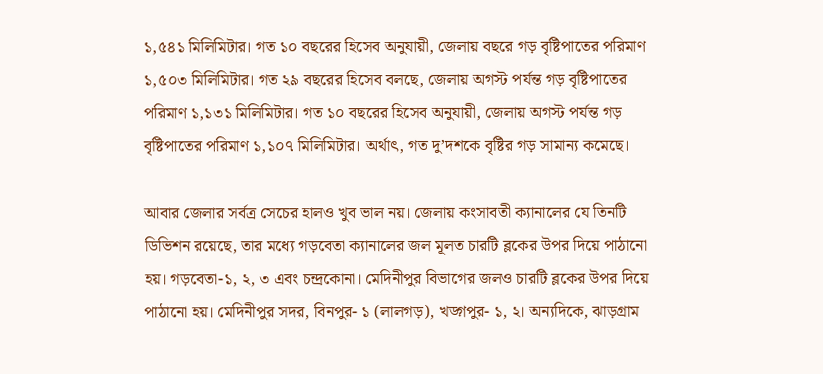১,৫৪১ মিলিমিটার। গত ১০ বছরের হিসেব অনুযায়ী, জেলায় বছরে গড় বৃষ্টিপাতের পরিমাণ ১,৫০৩ মিলিমিটার। গত ২৯ বছরের হিসেব বলছে, জেলায় অগস্ট পর্যন্ত গড় বৃষ্টিপাতের পরিমাণ ১,১৩১ মিলিমিটার। গত ১০ বছরের হিসেব অনুযায়ী, জেলায় অগস্ট পর্যন্ত গড় বৃষ্টিপাতের পরিমাণ ১,১০৭ মিলিমিটার। অর্থাৎ, গত দু’দশকে বৃষ্টির গড় সামান্য কমেছে।

আবার জেলার সর্বত্র সেচের হালও খুব ভাল নয়। জেলায় কংসাবতী ক্যানালের যে তিনটি ডিভিশন রয়েছে, তার মধ্যে গড়বেতা ক্যানালের জল মূলত চারটি ব্লকের উপর দিয়ে পাঠানো হয়। গড়বেতা-১, ২, ৩ এবং চন্দ্রকোনা। মেদিনীপুর বিভাগের জলও চারটি ব্লকের উপর দিয়ে পাঠানো হয়। মেদিনীপুর সদর, বিনপুর- ১ (লালগড়), খড়্গপুর- ১, ২। অন্যদিকে, ঝাড়গ্রাম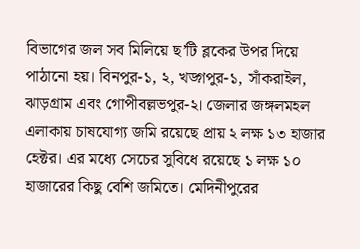বিভাগের জল সব মিলিয়ে ছ’টি ব্লকের উপর দিয়ে পাঠানো হয়। বিনপুর-১, ২, খড়্গপুর-১, সাঁকরাইল, ঝাড়গ্রাম এবং গোপীবল্লভপুর-২। জেলার জঙ্গলমহল এলাকায় চাষযোগ্য জমি রয়েছে প্রায় ২ লক্ষ ১৩ হাজার হেক্টর। এর মধ্যে সেচের সুবিধে রয়েছে ১ লক্ষ ১০ হাজারের কিছু বেশি জমিতে। মেদিনীপুরের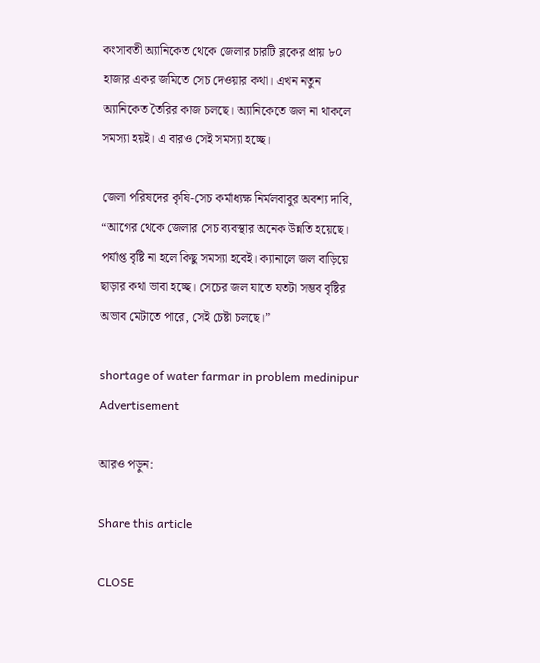কংসাবতী অ্যানিকেত থেকে জেলার চারটি ব্লকের প্রায় ৮০ হাজার একর জমিতে সেচ দেওয়ার কথা। এখন নতুন অ্যানিকেত তৈরির কাজ চলছে। অ্যানিকেতে জল না থাকলে সমস্যা হয়ই। এ বারও সেই সমস্যা হচ্ছে।

জেলা পরিষদের কৃষি-সেচ কর্মাধ্যক্ষ নির্মলবাবুর অবশ্য দাবি, “আগের থেকে জেলার সেচ ব্যবস্থার অনেক উন্নতি হয়েছে। পর্যাপ্ত বৃষ্টি না হলে কিছু সমস্যা হবেই। ক্যানালে জল বাড়িয়ে ছাড়ার কথা ভাবা হচ্ছে। সেচের জল যাতে যতটা সম্ভব বৃষ্টির অভাব মেটাতে পারে, সেই চেষ্টা চলছে।”

shortage of water farmar in problem medinipur
Advertisement

আরও পড়ুন:

Share this article

CLOSE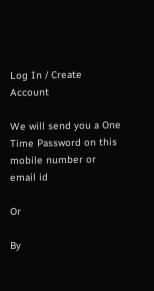Log In / Create Account

We will send you a One Time Password on this mobile number or email id

Or

By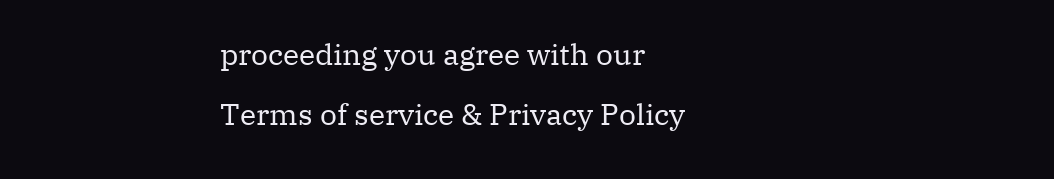proceeding you agree with our Terms of service & Privacy Policy